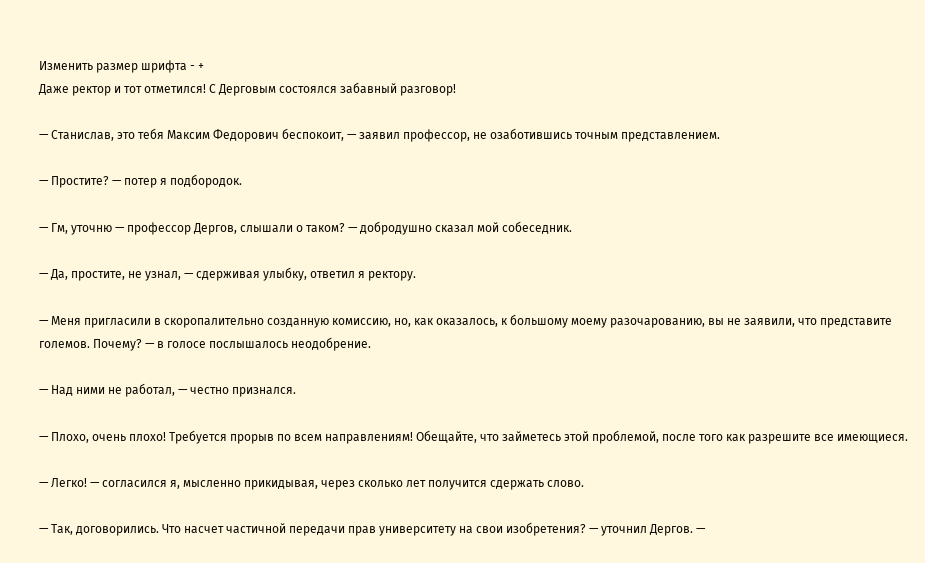Изменить размер шрифта - +
Даже ректор и тот отметился! С Дерговым состоялся забавный разговор!

— Станислав, это тебя Максим Федорович беспокоит, — заявил профессор, не озаботившись точным представлением.

— Простите? — потер я подбородок.

— Гм, уточню — профессор Дергов, слышали о таком? — добродушно сказал мой собеседник.

— Да, простите, не узнал, — сдерживая улыбку, ответил я ректору.

— Меня пригласили в скоропалительно созданную комиссию, но, как оказалось, к большому моему разочарованию, вы не заявили, что представите големов. Почему? — в голосе послышалось неодобрение.

— Над ними не работал, — честно признался.

— Плохо, очень плохо! Требуется прорыв по всем направлениям! Обещайте, что займетесь этой проблемой, после того как разрешите все имеющиеся.

— Легко! — согласился я, мысленно прикидывая, через сколько лет получится сдержать слово.

— Так, договорились. Что насчет частичной передачи прав университету на свои изобретения? — уточнил Дергов. —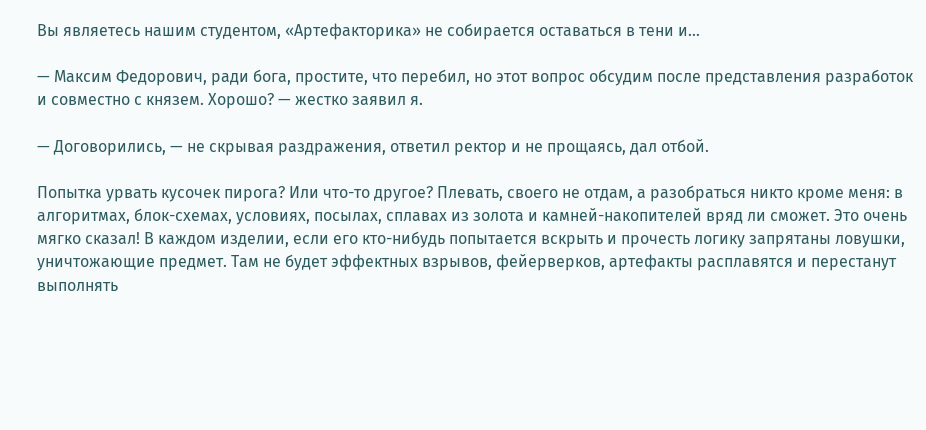Вы являетесь нашим студентом, «Артефакторика» не собирается оставаться в тени и…

— Максим Федорович, ради бога, простите, что перебил, но этот вопрос обсудим после представления разработок и совместно с князем. Хорошо? — жестко заявил я.

— Договорились, — не скрывая раздражения, ответил ректор и не прощаясь, дал отбой.

Попытка урвать кусочек пирога? Или что-то другое? Плевать, своего не отдам, а разобраться никто кроме меня: в алгоритмах, блок-схемах, условиях, посылах, сплавах из золота и камней-накопителей вряд ли сможет. Это очень мягко сказал! В каждом изделии, если его кто-нибудь попытается вскрыть и прочесть логику запрятаны ловушки, уничтожающие предмет. Там не будет эффектных взрывов, фейерверков, артефакты расплавятся и перестанут выполнять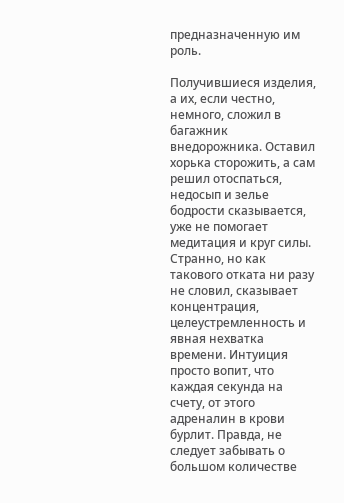предназначенную им роль.

Получившиеся изделия, а их, если честно, немного, сложил в багажник внедорожника. Оставил хорька сторожить, а сам решил отоспаться, недосып и зелье бодрости сказывается, уже не помогает медитация и круг силы. Странно, но как такового отката ни разу не словил, сказывает концентрация, целеустремленность и явная нехватка времени. Интуиция просто вопит, что каждая секунда на счету, от этого адреналин в крови бурлит. Правда, не следует забывать о большом количестве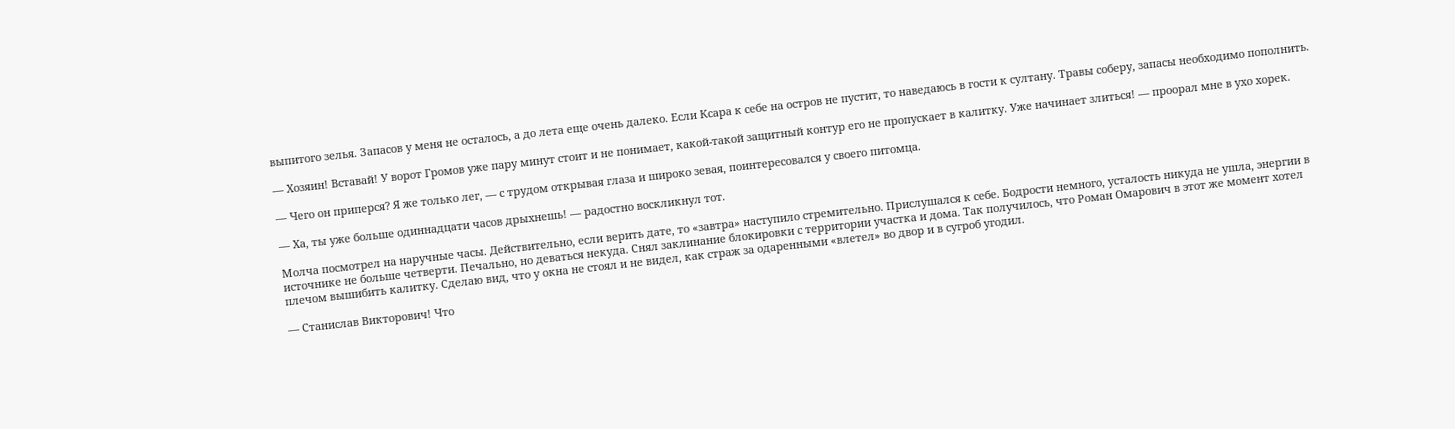выпитого зелья. Запасов у меня не осталось, а до лета еще очень далеко. Если Ксара к себе на остров не пустит, то наведаюсь в гости к султану. Травы соберу, запасы необходимо пополнить.

— Хозяин! Вставай! У ворот Громов уже пару минут стоит и не понимает, какой-такой защитный контур его не пропускает в калитку. Уже начинает злиться! — проорал мне в ухо хорек.

— Чего он приперся? Я же только лег, — с трудом открывая глаза и широко зевая, поинтересовался у своего питомца.

— Ха, ты уже больше одиннадцати часов дрыхнешь! — радостно воскликнул тот.

Молча посмотрел на наручные часы. Действительно, если верить дате, то «завтра» наступило стремительно. Прислушался к себе. Бодрости немного, усталость никуда не ушла, энергии в источнике не больше четверти. Печально, но деваться некуда. Снял заклинание блокировки с территории участка и дома. Так получилось, что Роман Омарович в этот же момент хотел плечом вышибить калитку. Сделаю вид, что у окна не стоял и не видел, как страж за одаренными «влетел» во двор и в сугроб угодил.

— Станислав Викторович! Что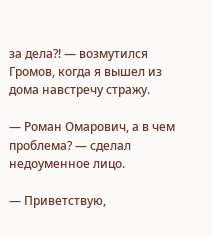за дела?! — возмутился Громов, когда я вышел из дома навстречу стражу.

— Роман Омарович, а в чем проблема? — сделал недоуменное лицо.

— Приветствую,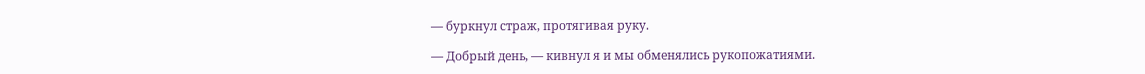— буркнул страж, протягивая руку.

— Добрый день, — кивнул я и мы обменялись рукопожатиями.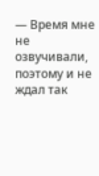— Время мне не озвучивали, поэтому и не ждал так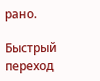рано.

Быстрый переход